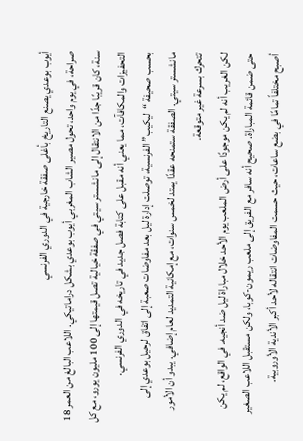أيوب بوعدي يصنع التاريخ بأغلى صفقة خارجية في الدوري الفرنسي
صراحة، في يوم واحد، تحول مصير الشاب المغربي أيوب بوعدي بشكل دراماتيكي. اللاعب البالغ من العمر 18 سنة، كان قريبًا جدًا من الانتقال إلى مانشستر سيتي في صفقة خيالية تصل قيمتها إلى 100 مليون يورو، مع كل التحفيزات والمكافآت، مما يعني أنه مقبل على كتابة فصل جديد في تاريخه في الدوري الفرنسي.
بحسب صحيفة “ليكيب” الفرنسية، توصلت إدارة ليل بعد مفاوضات صعبة إلى اتفاق لرحيل بوعدي إلى مانشستر سيتي. الصفقة ستمنحه عقدًا يمتد لخمس سنوات، مع إمكانية التمديد لعام إضافي. يبدو أن الأمور تتحرك بسرعة غير متوقعة.
لكن الغريب أنه لم يكن موجودًا على أرض الملعب يوم الأحد خلال مباراة ليل ضد أنجيه. في الواقع، لم يكن حتى ضمن قائمة المباراة. صحيح أنه سافر مع الفريق إلى ملعب ريمون-كوبا، ولكن مستقبل اللاعب الصغير أصبح مختلفاً تمامًا في بضع ساعات، حيث حسمت المفاوضات انتقاله لأحد أكبر الأندية الأوروبية.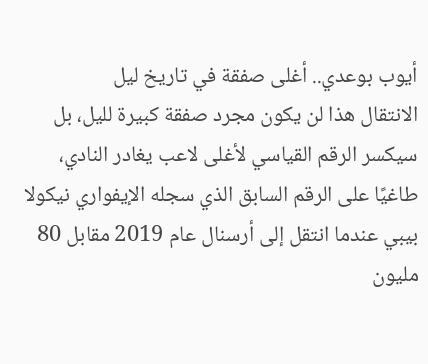أيوب بوعدي.. أغلى صفقة في تاريخ ليل
الانتقال هذا لن يكون مجرد صفقة كبيرة لليل، بل سيكسر الرقم القياسي لأغلى لاعب يغادر النادي، طاغيًا على الرقم السابق الذي سجله الإيفواري نيكولا بيبي عندما انتقل إلى أرسنال عام 2019 مقابل 80 مليون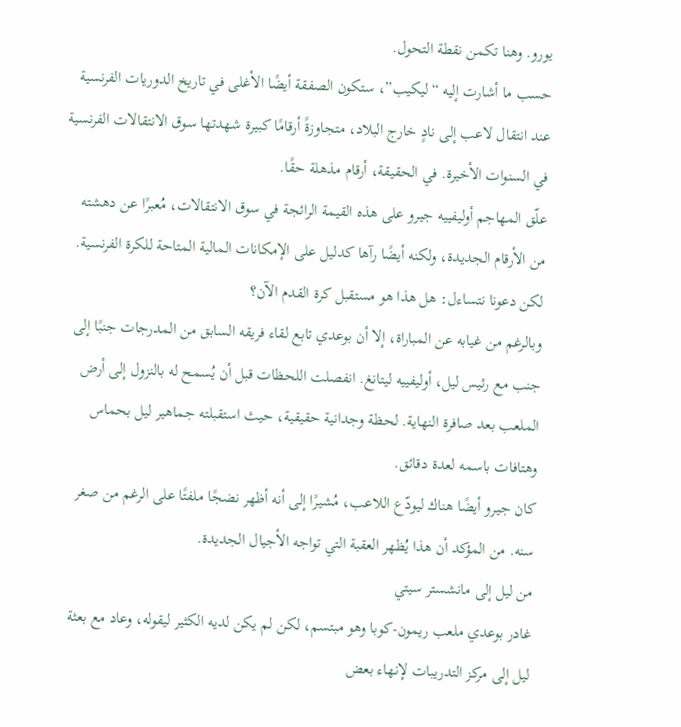يورو. وهنا تكمن نقطة التحول.
حسب ما أشارت إليه “ليكيب”، ستكون الصفقة أيضًا الأغلى في تاريخ الدوريات الفرنسية عند انتقال لاعب إلى نادٍ خارج البلاد، متجاوزةً أرقامًا كبيرة شهدتها سوق الانتقالات الفرنسية في السنوات الأخيرة. في الحقيقة، أرقام مذهلة حقًا.
علّق المهاجم أوليفييه جيرو على هذه القيمة الرائجة في سوق الانتقالات، مُعبرًا عن دهشته من الأرقام الجديدة، ولكنه أيضًا رآها كدليل على الإمكانات المالية المتاحة للكرة الفرنسية. لكن دعونا نتساءل: هل هذا هو مستقبل كرة القدم الآن؟
وبالرغم من غيابه عن المباراة، إلا أن بوعدي تابع لقاء فريقه السابق من المدرجات جنبًا إلى جنب مع رئيس ليل، أوليفييه ليتانغ. انفصلت اللحظات قبل أن يُسمح له بالنزول إلى أرض الملعب بعد صافرة النهاية. لحظة وجدانية حقيقية، حيث استقبلته جماهير ليل بحماس وهتافات باسمه لعدة دقائق.
كان جيرو أيضًا هناك ليودّع اللاعب، مُشيرًا إلى أنه أظهر نضجًا ملفتًا على الرغم من صغر سنه. من المؤكد أن هذا يُظهر العقبة التي تواجه الأجيال الجديدة.
من ليل إلى مانشستر سيتي
غادر بوعدي ملعب ريمون-كوبا وهو مبتسم، لكن لم يكن لديه الكثير ليقوله، وعاد مع بعثة ليل إلى مركز التدريبات لإنهاء بعض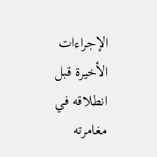الإجراءات الأخيرة قبل انطلاقه في مغامرته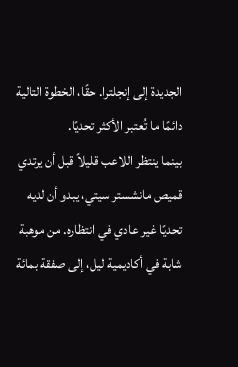الجديدة إلى إنجلترا. حقًا، الخطوة التالية دائمًا ما تُعتبر الأكثر تحديًا.
بينما ينتظر اللاعب قليلاً قبل أن يرتدي قميص مانشستر سيتي، يبدو أن لديه تحديًا غير عادي في انتظاره. من موهبة شابة في أكاديمية ليل، إلى صفقة بمائة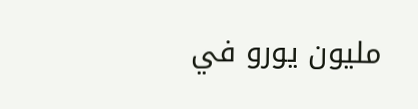مليون يورو في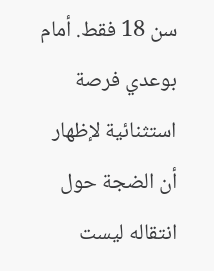سن 18 فقط. أمام بوعدي فرصة استثنائية لإظهار أن الضجة حول انتقاله ليست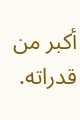أكبر من قدراته.